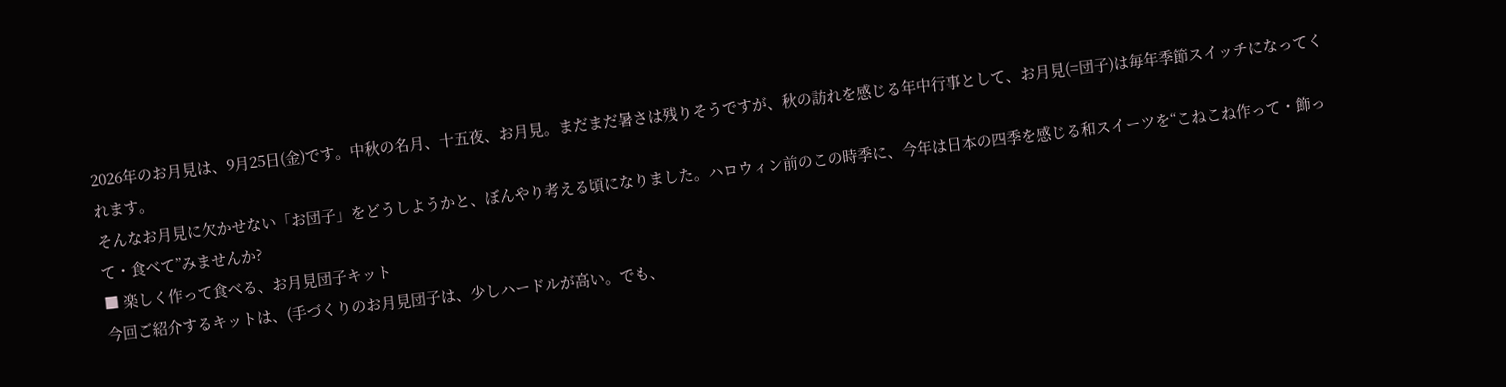2026年のお月見は、9月25日(金)です。中秋の名月、十五夜、お月見。まだまだ暑さは残りそうですが、秋の訪れを感じる年中行事として、お月見(=団子)は毎年季節スイッチになってくれます。
そんなお月見に欠かせない「お団子」をどうしようかと、ぼんやり考える頃になりました。ハロウィン前のこの時季に、今年は日本の四季を感じる和スイーツを“こねこね作って・飾って・食べて”みませんか?
■ 楽しく作って食べる、お月見団子キット
今回ご紹介するキットは、(手づくりのお月見団子は、少しハードルが高い。でも、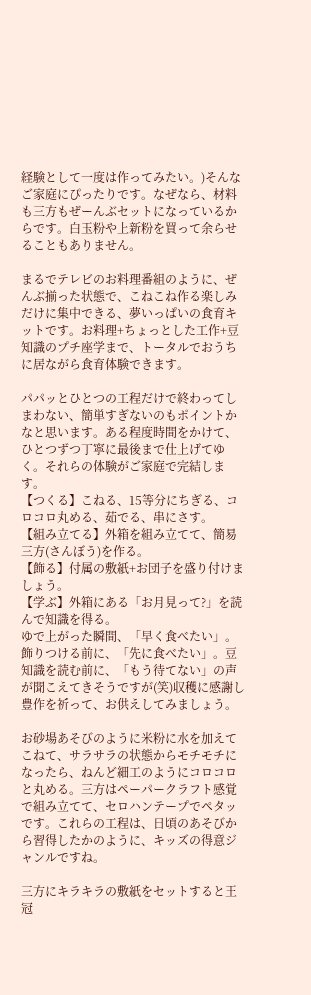経験として一度は作ってみたい。)そんなご家庭にぴったりです。なぜなら、材料も三方もぜーんぶセットになっているからです。白玉粉や上新粉を買って余らせることもありません。

まるでテレビのお料理番組のように、ぜんぶ揃った状態で、こねこね作る楽しみだけに集中できる、夢いっぱいの食育キットです。お料理+ちょっとした工作+豆知識のプチ座学まで、トータルでおうちに居ながら食育体験できます。

パパッとひとつの工程だけで終わってしまわない、簡単すぎないのもポイントかなと思います。ある程度時間をかけて、ひとつずつ丁寧に最後まで仕上げてゆく。それらの体験がご家庭で完結します。
【つくる】こねる、15等分にちぎる、コロコロ丸める、茹でる、串にさす。
【組み立てる】外箱を組み立てて、簡易三方(さんぼう)を作る。
【飾る】付属の敷紙+お団子を盛り付けましょう。
【学ぶ】外箱にある「お月見って?」を読んで知識を得る。
ゆで上がった瞬間、「早く食べたい」。飾りつける前に、「先に食べたい」。豆知識を読む前に、「もう待てない」の声が聞こえてきそうですが(笑)収穫に感謝し豊作を祈って、お供えしてみましょう。

お砂場あそびのように米粉に水を加えてこねて、サラサラの状態からモチモチになったら、ねんど細工のようにコロコロと丸める。三方はペーパークラフト感覚で組み立てて、セロハンテープでペタッです。これらの工程は、日頃のあそびから習得したかのように、キッズの得意ジャンルですね。

三方にキラキラの敷紙をセットすると王冠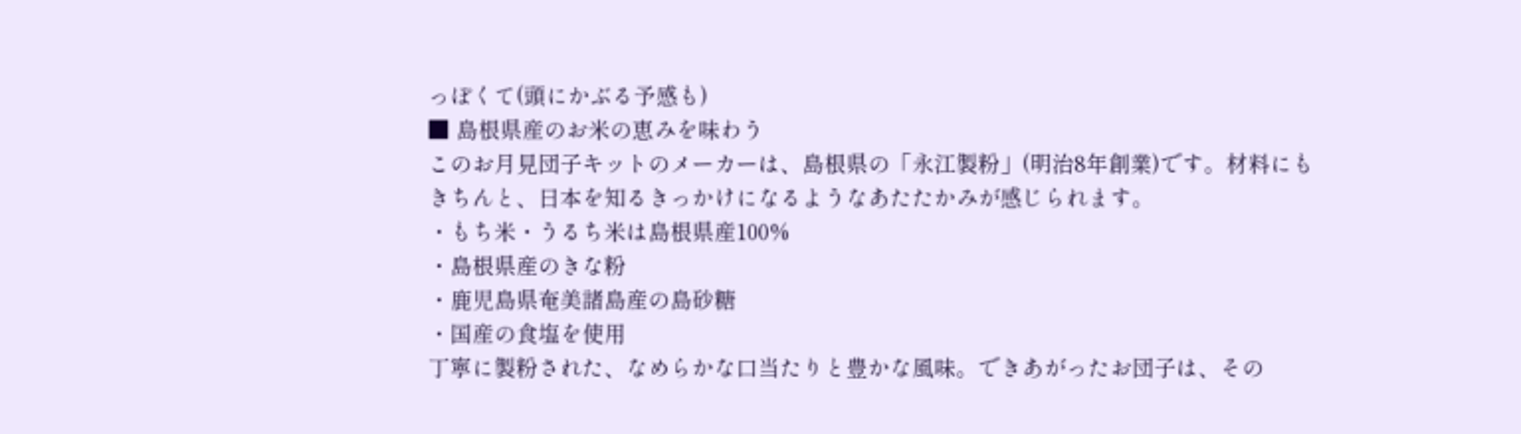っぽくて(頭にかぶる予感も)
■ 島根県産のお米の恵みを味わう
このお月見団子キットのメーカーは、島根県の「永江製粉」(明治8年創業)です。材料にもきちんと、日本を知るきっかけになるようなあたたかみが感じられます。
・もち米・うるち米は島根県産100%
・島根県産のきな粉
・鹿児島県奄美諸島産の島砂糖
・国産の食塩を使用
丁寧に製粉された、なめらかな口当たりと豊かな風味。できあがったお団子は、その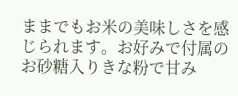ままでもお米の美味しさを感じられます。お好みで付属のお砂糖入りきな粉で甘み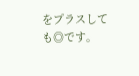をプラスしても◎です。